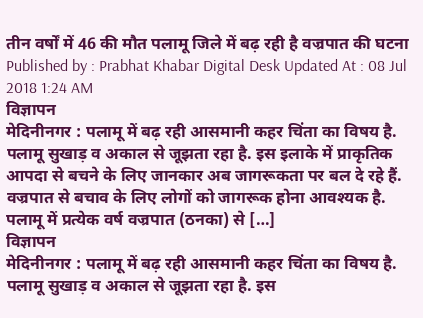तीन वर्षों में 46 की मौत पलामू जिले में बढ़ रही है वज्रपात की घटना
Published by : Prabhat Khabar Digital Desk Updated At : 08 Jul 2018 1:24 AM
विज्ञापन
मेदिनीनगर : पलामू में बढ़ रही आसमानी कहर चिंता का विषय है. पलामू सुखाड़ व अकाल से जूझता रहा है. इस इलाके में प्राकृतिक आपदा से बचने के लिए जानकार अब जागरूकता पर बल दे रहे हैं. वज्रपात से बचाव के लिए लोगों को जागरूक होना आवश्यक है. पलामू में प्रत्येक वर्ष वज्रपात (ठनका) से […]
विज्ञापन
मेदिनीनगर : पलामू में बढ़ रही आसमानी कहर चिंता का विषय है. पलामू सुखाड़ व अकाल से जूझता रहा है. इस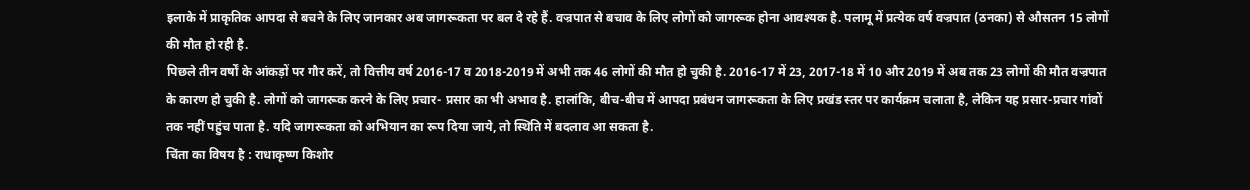इलाके में प्राकृतिक आपदा से बचने के लिए जानकार अब जागरूकता पर बल दे रहे हैं. वज्रपात से बचाव के लिए लोगों को जागरूक होना आवश्यक है. पलामू में प्रत्येक वर्ष वज्रपात (ठनका) से औसतन 15 लोगों की मौत हो रही है.
पिछले तीन वर्षों के आंकड़ों पर गौर करें, तो वित्तीय वर्ष 2016-17 व 2018-2019 में अभी तक 46 लोगों की मौत हो चुकी है. 2016-17 में 23, 2017-18 में 10 और 2019 में अब तक 23 लोगों की मौत वज्रपात के कारण हो चुकी है. लोगों को जागरूक करने के लिए प्रचार- प्रसार का भी अभाव है. हालांकि, बीच-बीच में आपदा प्रबंधन जागरूकता के लिए प्रखंड स्तर पर कार्यक्रम चलाता है, लेकिन यह प्रसार-प्रचार गांवों तक नहीं पहुंच पाता है. यदि जागरूकता को अभियान का रूप दिया जाये, तो स्थिति में बदलाव आ सकता है.
चिंता का विषय है : राधाकृष्ण किशोर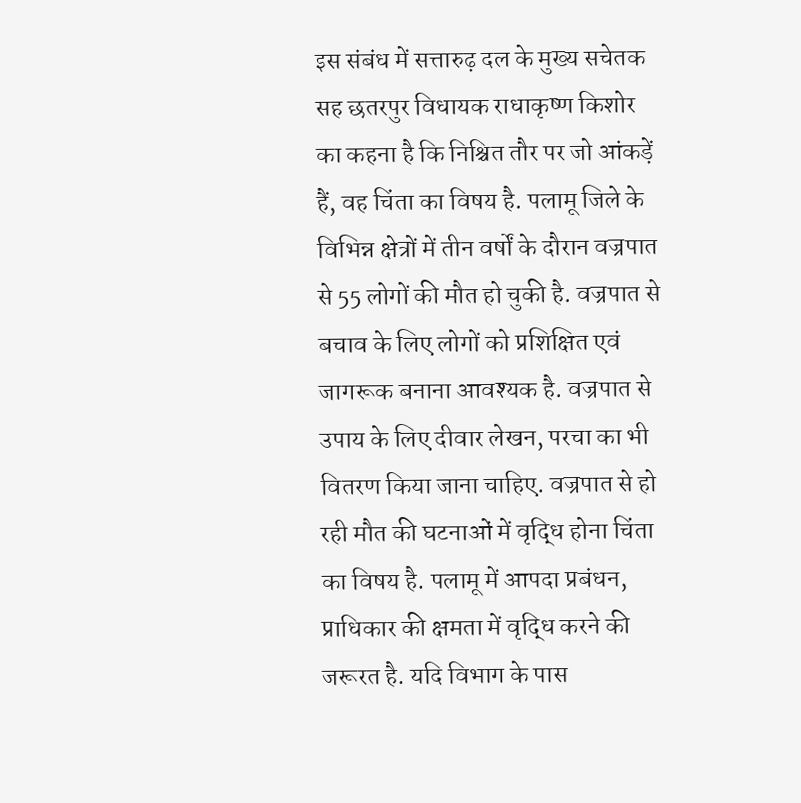इस संबंध में सत्तारुढ़ दल के मुख्य सचेतक सह छतरपुर विधायक राधाकृष्ण किशोर का कहना है कि निश्चित तौर पर जो आंकड़ें हैं, वह चिंता का विषय है. पलामू जिले के विभिन्न क्षेत्रों में तीन वर्षों के दौरान वज्रपात से 55 लोगों की मौत हो चुकी है. वज्रपात से बचाव के लिए लोगों को प्रशिक्षित एवं जागरूक बनाना आवश्यक है. वज्रपात से उपाय के लिए दीवार लेखन, परचा का भी वितरण किया जाना चाहिए. वज्रपात से हो रही मौत की घटनाओं में वृद्धि होना चिंता का विषय है. पलामू में आपदा प्रबंधन, प्राधिकार की क्षमता में वृद्धि करने की जरूरत है. यदि विभाग के पास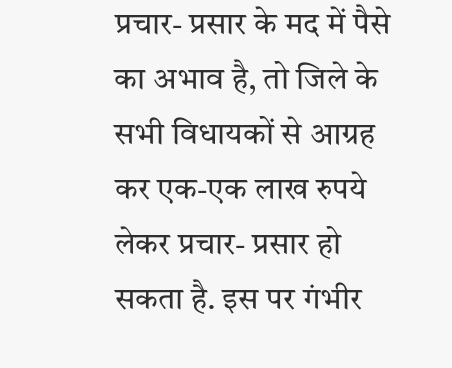प्रचार- प्रसार के मद में पैसे का अभाव है, तो जिले के सभी विधायकों से आग्रह कर एक-एक लाख रुपये लेकर प्रचार- प्रसार हो सकता है. इस पर गंभीर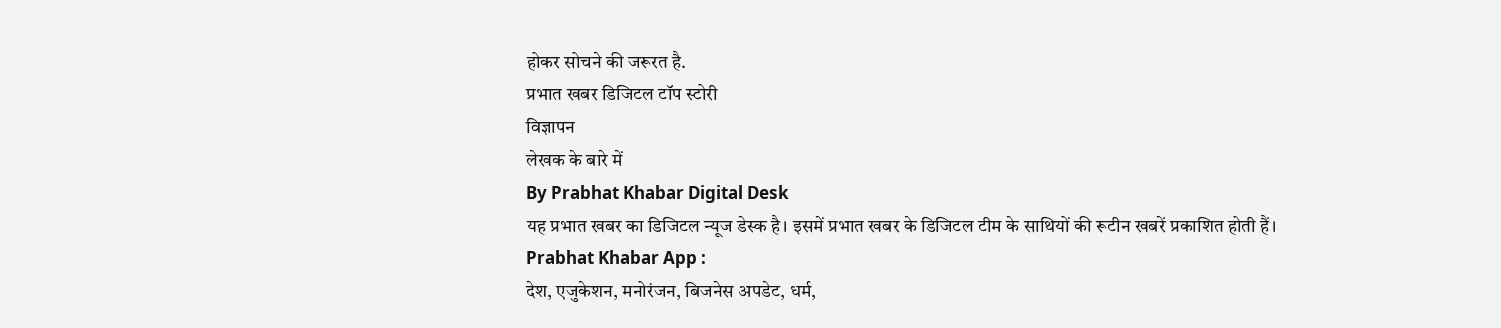होकर सोचने की जरूरत है.
प्रभात खबर डिजिटल टॉप स्टोरी
विज्ञापन
लेखक के बारे में
By Prabhat Khabar Digital Desk
यह प्रभात खबर का डिजिटल न्यूज डेस्क है। इसमें प्रभात खबर के डिजिटल टीम के साथियों की रूटीन खबरें प्रकाशित होती हैं।
Prabhat Khabar App :
देश, एजुकेशन, मनोरंजन, बिजनेस अपडेट, धर्म,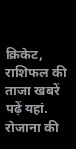क्रिकेट, राशिफल की ताजा खबरें पढ़ें यहां. रोजाना की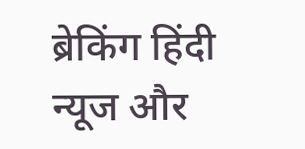ब्रेकिंग हिंदी न्यूज और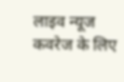लाइव न्यूज कवरेज के लिए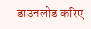डाउनलोड करिए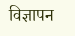विज्ञापन